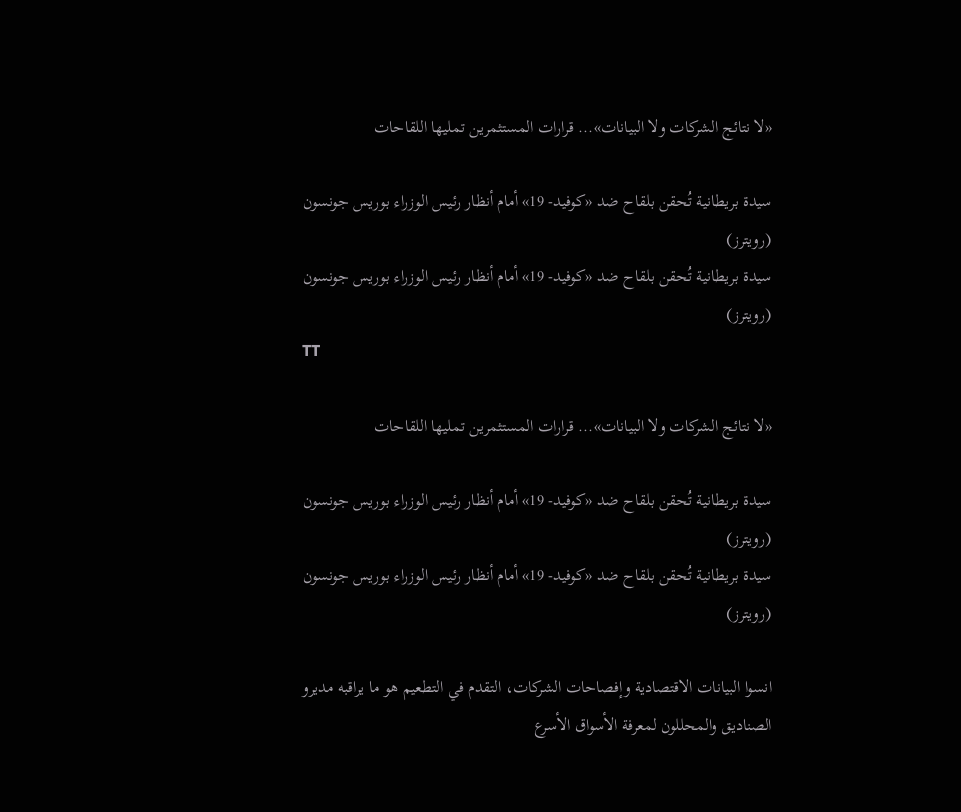«لا نتائج الشركات ولا البيانات»... قرارات المستثمرين تمليها اللقاحات

سيدة بريطانية تُحقن بلقاح ضد «كوفيد- 19» أمام أنظار رئيس الوزراء بوريس جونسون (رويترز)
سيدة بريطانية تُحقن بلقاح ضد «كوفيد- 19» أمام أنظار رئيس الوزراء بوريس جونسون (رويترز)
TT

«لا نتائج الشركات ولا البيانات»... قرارات المستثمرين تمليها اللقاحات

سيدة بريطانية تُحقن بلقاح ضد «كوفيد- 19» أمام أنظار رئيس الوزراء بوريس جونسون (رويترز)
سيدة بريطانية تُحقن بلقاح ضد «كوفيد- 19» أمام أنظار رئيس الوزراء بوريس جونسون (رويترز)

انسوا البيانات الاقتصادية وإفصاحات الشركات، التقدم في التطعيم هو ما يراقبه مديرو الصناديق والمحللون لمعرفة الأسواق الأسرع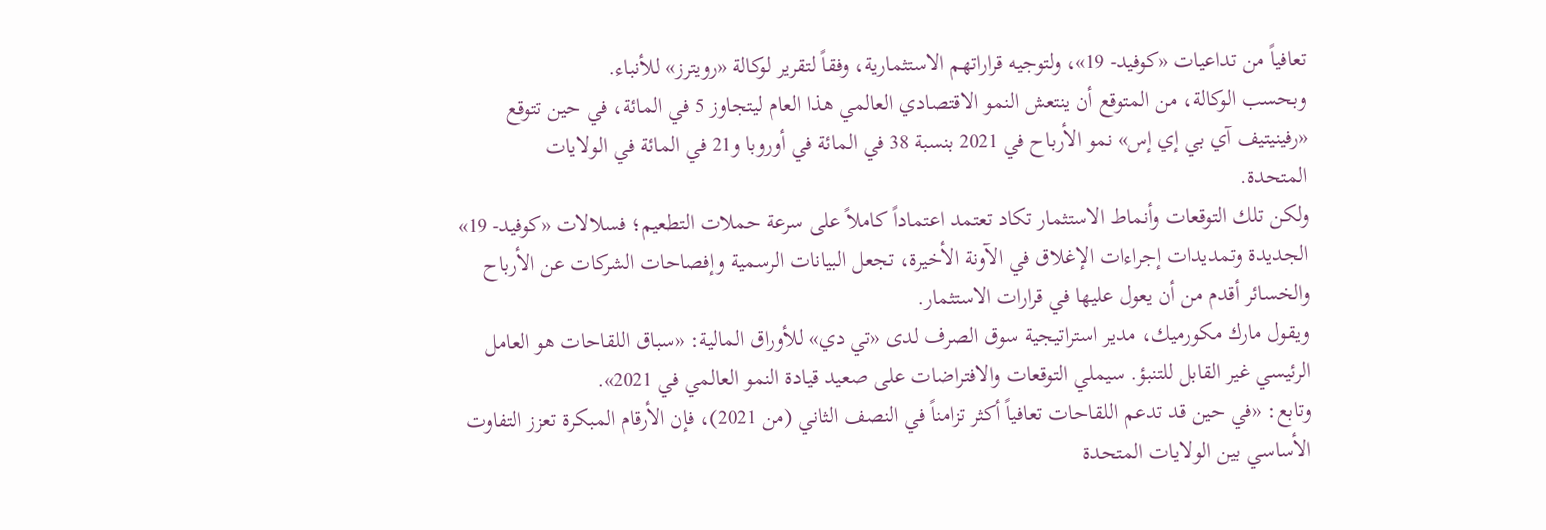تعافياً من تداعيات «كوفيد- 19»، ولتوجيه قراراتهم الاستثمارية، وفقاً لتقرير لوكالة «رويترز» للأنباء.
وبحسب الوكالة، من المتوقع أن ينتعش النمو الاقتصادي العالمي هذا العام ليتجاوز 5 في المائة، في حين تتوقع «رفينيتيف آي بي إي إس» نمو الأرباح في 2021 بنسبة 38 في المائة في أوروبا و21 في المائة في الولايات
المتحدة.
ولكن تلك التوقعات وأنماط الاستثمار تكاد تعتمد اعتماداً كاملاً على سرعة حملات التطعيم؛ فسلالات «كوفيد- 19» الجديدة وتمديدات إجراءات الإغلاق في الآونة الأخيرة، تجعل البيانات الرسمية وإفصاحات الشركات عن الأرباح والخسائر أقدم من أن يعول عليها في قرارات الاستثمار.
ويقول مارك مكورميك، مدير استراتيجية سوق الصرف لدى «تي دي» للأوراق المالية: «سباق اللقاحات هو العامل الرئيسي غير القابل للتنبؤ. سيملي التوقعات والافتراضات على صعيد قيادة النمو العالمي في 2021».
وتابع: «في حين قد تدعم اللقاحات تعافياً أكثر تزامناً في النصف الثاني (من 2021)، فإن الأرقام المبكرة تعزز التفاوت الأساسي بين الولايات المتحدة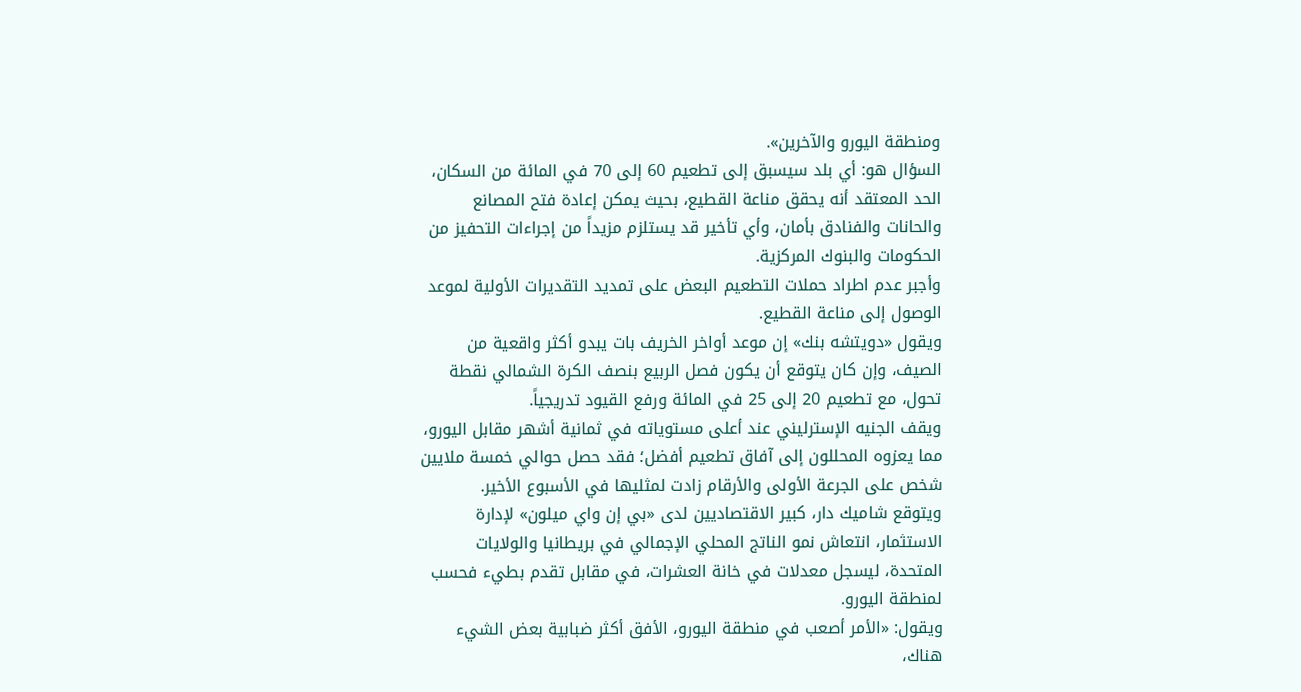ومنطقة اليورو والآخرين».
السؤال هو: أي بلد سيسبق إلى تطعيم 60 إلى 70 في المائة من السكان، الحد المعتقد أنه يحقق مناعة القطيع، بحيث يمكن إعادة فتح المصانع والحانات والفنادق بأمان، وأي تأخير قد يستلزم مزيداً من إجراءات التحفيز من الحكومات والبنوك المركزية.
وأجبر عدم اطراد حملات التطعيم البعض على تمديد التقديرات الأولية لموعد الوصول إلى مناعة القطيع.
ويقول «دويتشه بنك» إن موعد أواخر الخريف بات يبدو أكثر واقعية من الصيف، وإن كان يتوقع أن يكون فصل الربيع بنصف الكرة الشمالي نقطة تحول، مع تطعيم 20 إلى 25 في المائة ورفع القيود تدريجياً.
ويقف الجنيه الإسترليني عند أعلى مستوياته في ثمانية أشهر مقابل اليورو، مما يعزوه المحللون إلى آفاق تطعيم أفضل؛ فقد حصل حوالي خمسة ملايين شخص على الجرعة الأولى والأرقام زادت لمثليها في الأسبوع الأخير.
ويتوقع شاميك دار، كبير الاقتصاديين لدى «بي إن واي ميلون» لإدارة الاستثمار، انتعاش نمو الناتج المحلي الإجمالي في بريطانيا والولايات المتحدة، ليسجل معدلات في خانة العشرات، في مقابل تقدم بطيء فحسب لمنطقة اليورو.
ويقول: «الأمر أصعب في منطقة اليورو، الأفق أكثر ضبابية بعض الشيء هناك،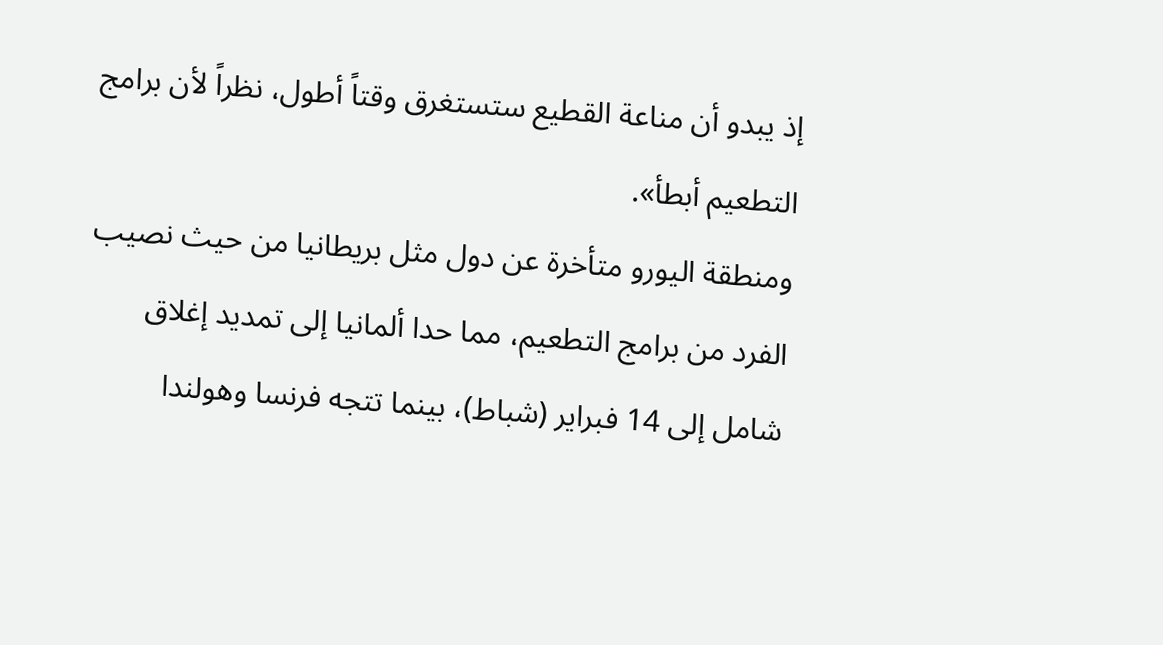إذ يبدو أن مناعة القطيع ستستغرق وقتاً أطول، نظراً لأن برامج التطعيم أبطأ».
ومنطقة اليورو متأخرة عن دول مثل بريطانيا من حيث نصيب الفرد من برامج التطعيم، مما حدا ألمانيا إلى تمديد إغلاق شامل إلى 14 فبراير (شباط)، بينما تتجه فرنسا وهولندا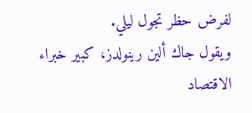لفرض حظر تجول ليلي.
ويقول جاك ألين رينولدز، كبير خبراء الاقتصاد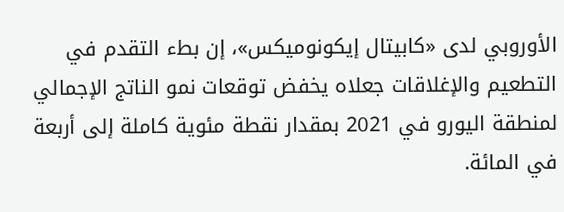الأوروبي لدى «كابيتال إيكونوميكس»، إن بطء التقدم في التطعيم والإغلاقات جعلاه يخفض توقعات نمو الناتج الإجمالي لمنطقة اليورو في 2021 بمقدار نقطة مئوية كاملة إلى أربعة في المائة.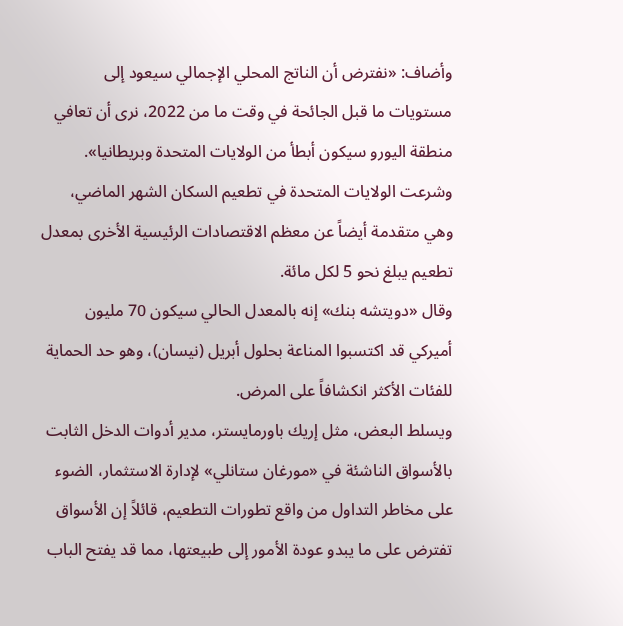وأضاف: «نفترض أن الناتج المحلي الإجمالي سيعود إلى مستويات ما قبل الجائحة في وقت ما من 2022، نرى أن تعافي منطقة اليورو سيكون أبطأ من الولايات المتحدة وبريطانيا».
وشرعت الولايات المتحدة في تطعيم السكان الشهر الماضي، وهي متقدمة أيضاً عن معظم الاقتصادات الرئيسية الأخرى بمعدل تطعيم يبلغ نحو 5 لكل مائة.
وقال «دويتشه بنك» إنه بالمعدل الحالي سيكون 70 مليون أميركي قد اكتسبوا المناعة بحلول أبريل (نيسان)، وهو حد الحماية للفئات الأكثر انكشافاً على المرض.
ويسلط البعض، مثل إريك باورمايستر، مدير أدوات الدخل الثابت بالأسواق الناشئة في «مورغان ستانلي» لإدارة الاستثمار، الضوء على مخاطر التداول من واقع تطورات التطعيم، قائلاً إن الأسواق تفترض على ما يبدو عودة الأمور إلى طبيعتها، مما قد يفتح الباب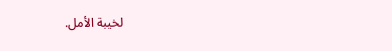لخيبة الأمل.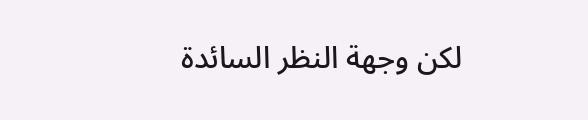لكن وجهة النظر السائدة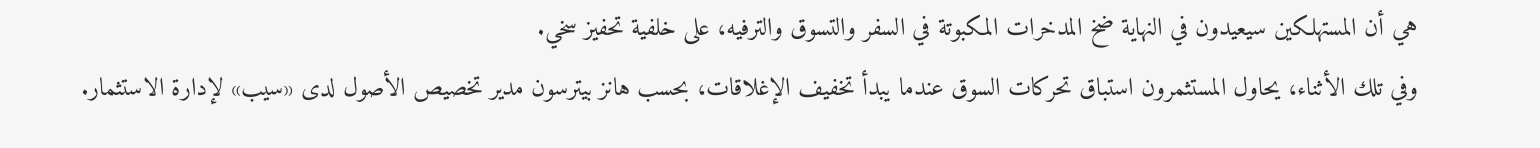هي أن المستهلكين سيعيدون في النهاية ضخ المدخرات المكبوتة في السفر والتسوق والترفيه، على خلفية تحفيز سخي.
وفي تلك الأثناء، يحاول المستثمرون استباق تحركات السوق عندما يبدأ تخفيف الإغلاقات، بحسب هانز بيترسون مدير تخصيص الأصول لدى «سيب» لإدارة الاستثمار.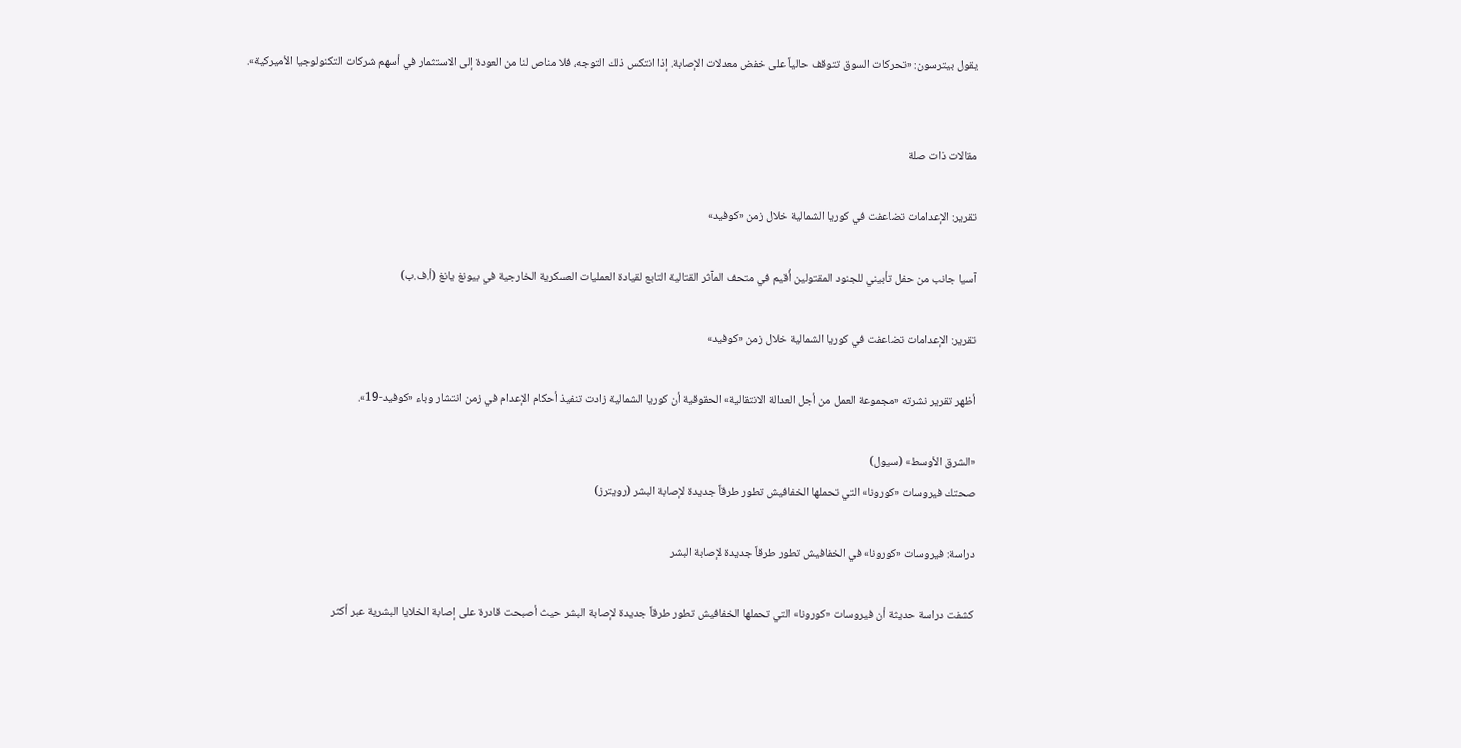يقول بيترسون: «تحركات السوق تتوقف حالياً على خفض معدلات الإصابة. إذا انتكس ذلك التوجه، فلا مناص لنا من العودة إلى الاستثمار في أسهم شركات التكنولوجيا الأميركية».


مقالات ذات صلة

تقرير: الإعدامات تضاعفت في كوريا الشمالية خلال زمن «كوفيد»

آسيا جانب من حفل تأبيني للجنود المقتولين أُقيم في متحف المآثر القتالية التابع لقيادة العمليات العسكرية الخارجية في بيونغ يانغ (أ.ف.ب)

تقرير: الإعدامات تضاعفت في كوريا الشمالية خلال زمن «كوفيد»

أظهر تقرير نشرته «مجموعة العمل من أجل العدالة الانتقالية» الحقوقية أن كوريا الشمالية زادت تنفيذ أحكام الإعدام في زمن انتشار وباء «كوفيد-19».

«الشرق الأوسط» (سيول)
صحتك فيروسات «كورونا» التي تحملها الخفافيش تطور طرقاً جديدة لإصابة البشر (رويترز)

دراسة: فيروسات «كورونا» في الخفافيش تطور طرقاً جديدة لإصابة البشر

كشفت دراسة حديثة أن فيروسات «كورونا» التي تحملها الخفافيش تطور طرقاً جديدة لإصابة البشر حيث أصبحت قادرة على إصابة الخلايا البشرية عبر أكثر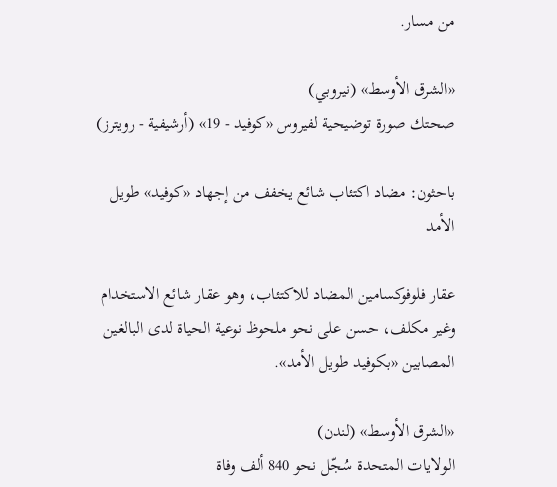من مسار.

«الشرق الأوسط» (نيروبي)
صحتك صورة توضيحية لفيروس «كوفيد - 19» (أرشيفية - رويترز)

باحثون: مضاد اكتئاب شائع يخفف من إجهاد «كوفيد» طويل الأمد

عقار فلوفوكسامين المضاد للاكتئاب، وهو عقار شائع الاستخدام وغير مكلف، حسن على نحو ملحوظ نوعية الحياة لدى البالغين المصابين «بكوفيد طويل الأمد».

«الشرق الأوسط» (لندن)
الولايات المتحدة سُجّل نحو 840 ألف وفاة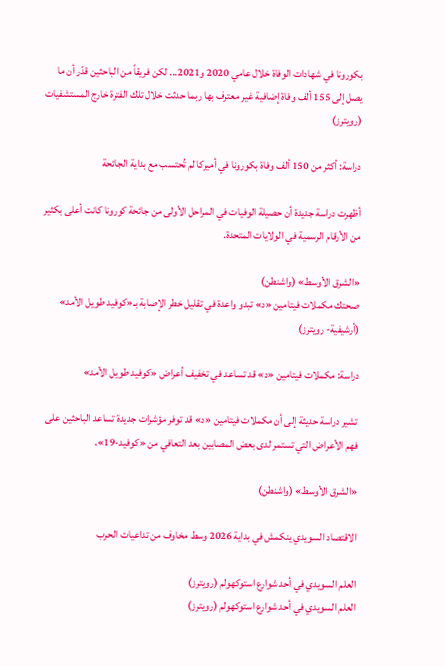بكورونا في شهادات الوفاة خلال عامي 2020 و2021... لكن فريقاً من الباحثين قدّر أن ما يصل إلى 155 ألف وفاة إضافية غير معترف بها ربما حدثت خلال تلك الفترة خارج المستشفيات (رويترز)

دراسة: أكثر من 150 ألف وفاة بكورونا في أميركا لم تُحتسب مع بداية الجائحة

أظهرت دراسة جديدة أن حصيلة الوفيات في المراحل الأولى من جائحة كورونا كانت أعلى بكثير من الأرقام الرسمية في الولايات المتحدة.

«الشرق الأوسط» (واشنطن)
صحتك مكملات فيتامين «د» تبدو واعدة في تقليل خطر الإصابة بـ«كوفيد طويل الأمد» (أرشيفية- رويترز)

دراسة: مكملات فيتامين «د» قد تساعد في تخفيف أعراض «كوفيد طويل الأمد»

تشير دراسة حديثة إلى أن مكملات فيتامين «د» قد توفر مؤشرات جديدة تساعد الباحثين على فهم الأعراض التي تستمر لدى بعض المصابين بعد التعافي من «كوفيد-19».

«الشرق الأوسط» (واشنطن)

الاقتصاد السويدي ينكمش في بداية 2026 وسط مخاوف من تداعيات الحرب

العلم السويدي في أحد شوارع استوكهولم (رويترز)
العلم السويدي في أحد شوارع استوكهولم (رويترز)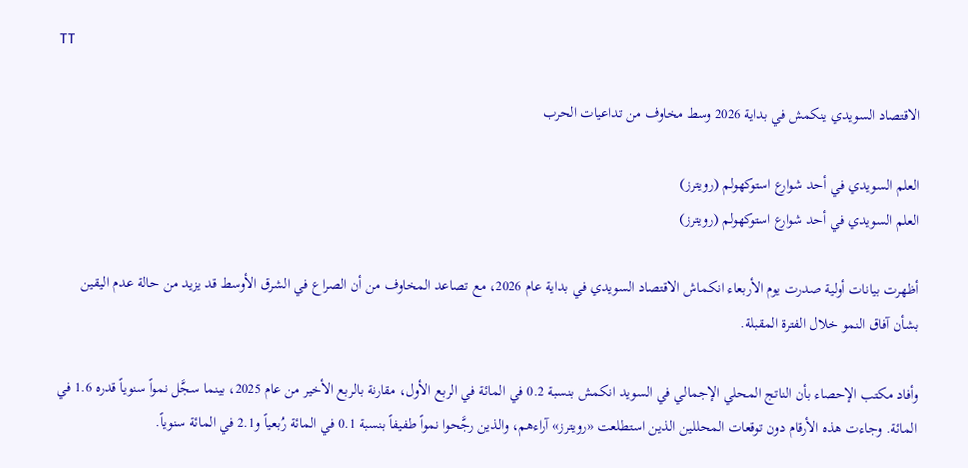TT

الاقتصاد السويدي ينكمش في بداية 2026 وسط مخاوف من تداعيات الحرب

العلم السويدي في أحد شوارع استوكهولم (رويترز)
العلم السويدي في أحد شوارع استوكهولم (رويترز)

أظهرت بيانات أولية صدرت يوم الأربعاء انكماش الاقتصاد السويدي في بداية عام 2026، مع تصاعد المخاوف من أن الصراع في الشرق الأوسط قد يزيد من حالة عدم اليقين بشأن آفاق النمو خلال الفترة المقبلة.

وأفاد مكتب الإحصاء بأن الناتج المحلي الإجمالي في السويد انكمش بنسبة 0.2 في المائة في الربع الأول، مقارنة بالربع الأخير من عام 2025، بينما سجَّل نمواً سنوياً قدره 1.6 في المائة. وجاءت هذه الأرقام دون توقعات المحللين الذين استطلعت «رويترز» آراءهم، والذين رجَّحوا نمواً طفيفاً بنسبة 0.1 في المائة رُبعياً و2.1 في المائة سنوياً.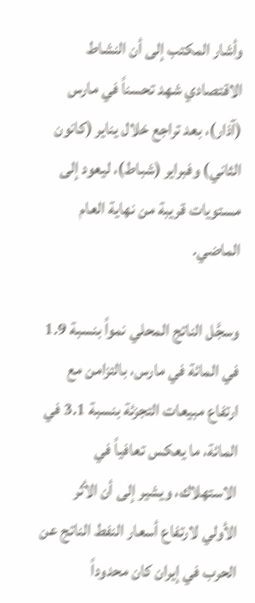وأشار المكتب إلى أن النشاط الاقتصادي شهد تحسناً في مارس (آذار)، بعد تراجع خلال يناير (كانون الثاني) وفبراير (شباط)، ليعود إلى مستويات قريبة من نهاية العام الماضي.

وسجَّل الناتج المحلي نمواً بنسبة 1.9 في المائة في مارس، بالتزامن مع ارتفاع مبيعات التجزئة بنسبة 3.1 في المائة، ما يعكس تعافياً في الاستهلاك، ويشير إلى أن الأثر الأولي لارتفاع أسعار النفط الناتج عن الحرب في إيران كان محدوداً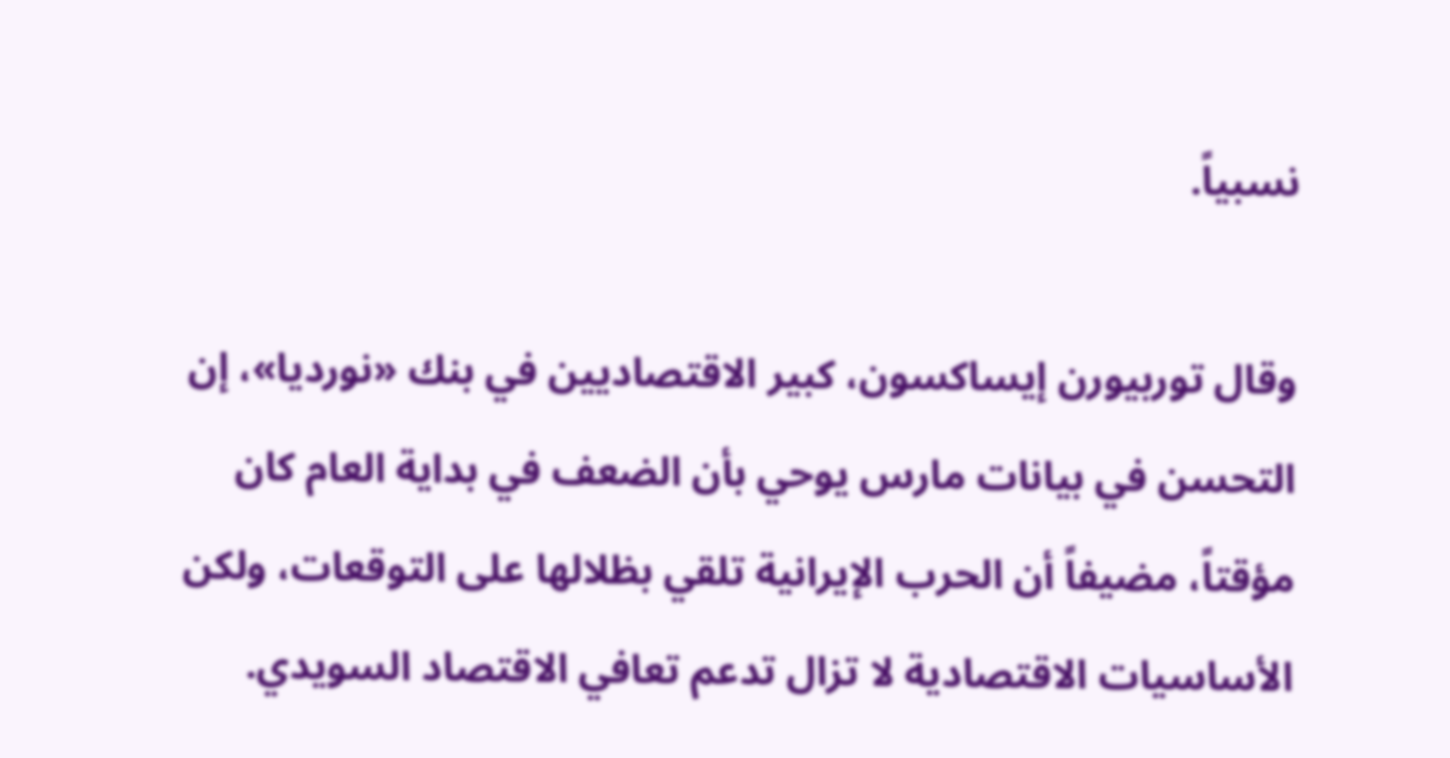نسبياً.

وقال توربيورن إيساكسون، كبير الاقتصاديين في بنك «نورديا»، إن التحسن في بيانات مارس يوحي بأن الضعف في بداية العام كان مؤقتاً، مضيفاً أن الحرب الإيرانية تلقي بظلالها على التوقعات، ولكن الأساسيات الاقتصادية لا تزال تدعم تعافي الاقتصاد السويدي.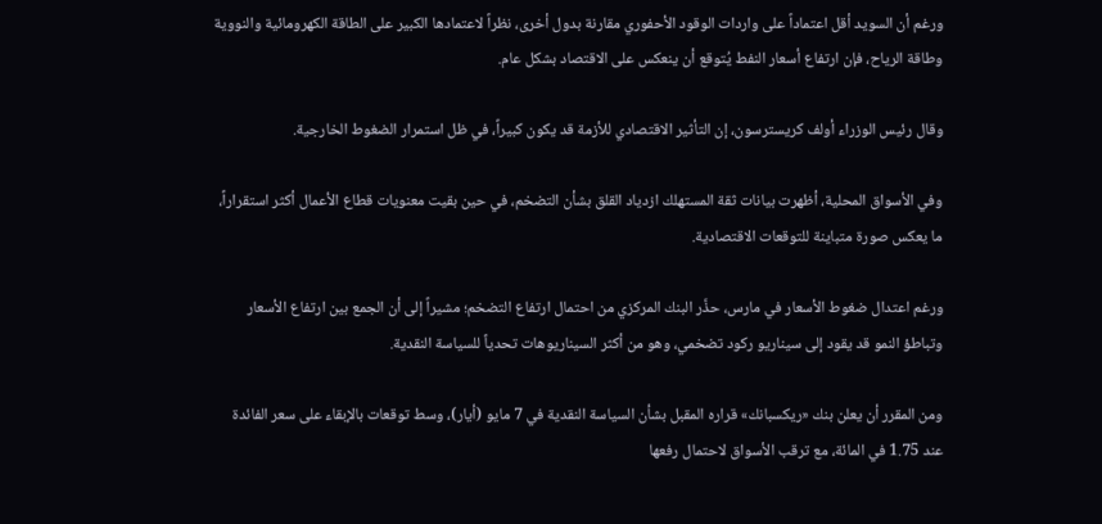ورغم أن السويد أقل اعتماداً على واردات الوقود الأحفوري مقارنة بدول أخرى، نظراً لاعتمادها الكبير على الطاقة الكهرومائية والنووية وطاقة الرياح، فإن ارتفاع أسعار النفط يُتوقع أن ينعكس على الاقتصاد بشكل عام.

وقال رئيس الوزراء أولف كريسترسون، إن التأثير الاقتصادي للأزمة قد يكون كبيراً، في ظل استمرار الضغوط الخارجية.

وفي الأسواق المحلية، أظهرت بيانات ثقة المستهلك ازدياد القلق بشأن التضخم، في حين بقيت معنويات قطاع الأعمال أكثر استقراراً، ما يعكس صورة متباينة للتوقعات الاقتصادية.

ورغم اعتدال ضغوط الأسعار في مارس، حذَّر البنك المركزي من احتمال ارتفاع التضخم؛ مشيراً إلى أن الجمع بين ارتفاع الأسعار وتباطؤ النمو قد يقود إلى سيناريو ركود تضخمي، وهو من أكثر السيناريوهات تحدياً للسياسة النقدية.

ومن المقرر أن يعلن بنك «ريكسبانك» قراره المقبل بشأن السياسة النقدية في 7 مايو (أيار)، وسط توقعات بالإبقاء على سعر الفائدة عند 1.75 في المائة، مع ترقب الأسواق لاحتمال رفعها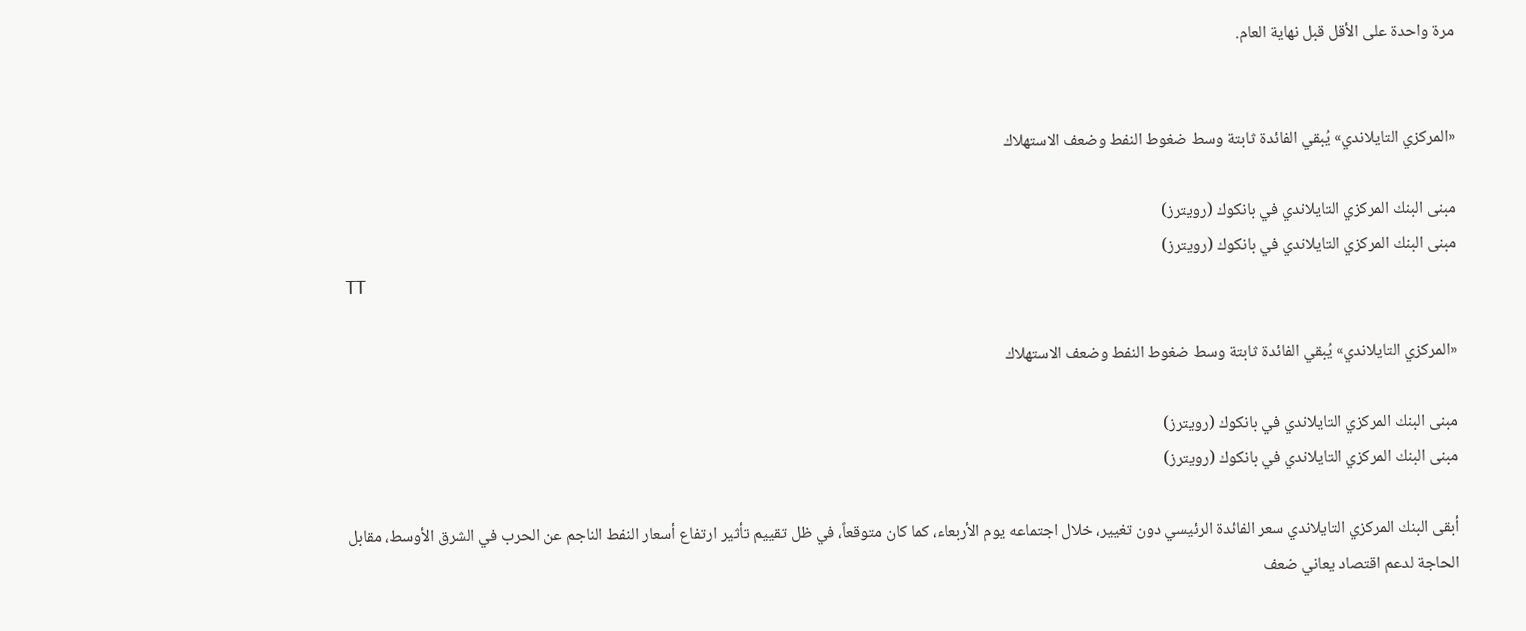مرة واحدة على الأقل قبل نهاية العام.


«المركزي التايلاندي» يُبقي الفائدة ثابتة وسط ضغوط النفط وضعف الاستهلاك

مبنى البنك المركزي التايلاندي في بانكوك (رويترز)
مبنى البنك المركزي التايلاندي في بانكوك (رويترز)
TT

«المركزي التايلاندي» يُبقي الفائدة ثابتة وسط ضغوط النفط وضعف الاستهلاك

مبنى البنك المركزي التايلاندي في بانكوك (رويترز)
مبنى البنك المركزي التايلاندي في بانكوك (رويترز)

أبقى البنك المركزي التايلاندي سعر الفائدة الرئيسي دون تغيير، خلال اجتماعه يوم الأربعاء، كما كان متوقعاً، في ظل تقييم تأثير ارتفاع أسعار النفط الناجم عن الحرب في الشرق الأوسط، مقابل الحاجة لدعم اقتصاد يعاني ضعف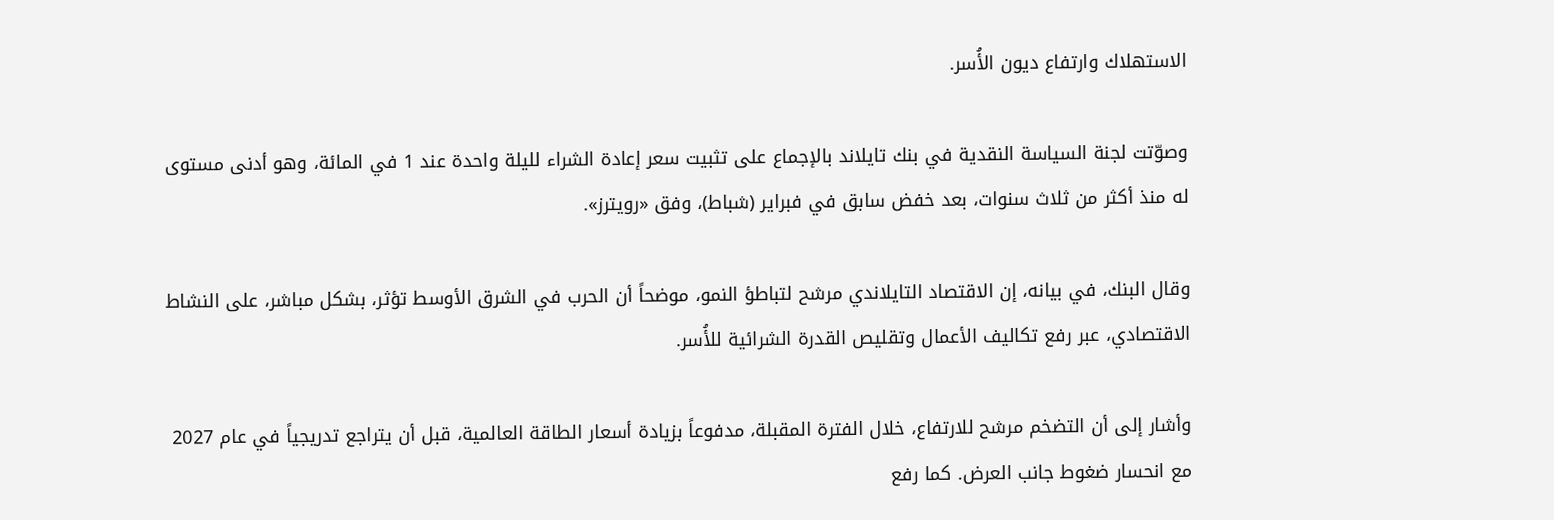الاستهلاك وارتفاع ديون الأُسر.

وصوّتت لجنة السياسة النقدية في بنك تايلاند بالإجماع على تثبيت سعر إعادة الشراء لليلة واحدة عند 1 في المائة، وهو أدنى مستوى له منذ أكثر من ثلاث سنوات، بعد خفض سابق في فبراير (شباط)، وفق «رويترز».

وقال البنك، في بيانه، إن الاقتصاد التايلاندي مرشح لتباطؤ النمو، موضحاً أن الحرب في الشرق الأوسط تؤثر، بشكل مباشر، على النشاط الاقتصادي، عبر رفع تكاليف الأعمال وتقليص القدرة الشرائية للأُسر.

وأشار إلى أن التضخم مرشح للارتفاع، خلال الفترة المقبلة، مدفوعاً بزيادة أسعار الطاقة العالمية، قبل أن يتراجع تدريجياً في عام 2027 مع انحسار ضغوط جانب العرض. كما رفع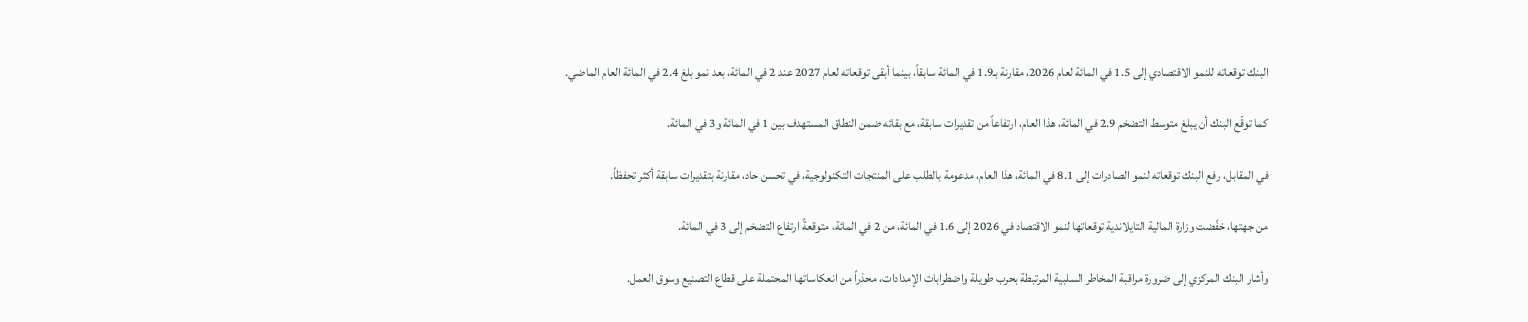البنك توقعاته للنمو الاقتصادي إلى 1.5 في المائة لعام 2026، مقارنة بـ1.9 في المائة سابقاً، بينما أبقى توقعاته لعام 2027 عند 2 في المائة، بعد نمو بلغ 2.4 في المائة العام الماضي.

كما توقّع البنك أن يبلغ متوسط التضخم 2.9 في المائة، هذا العام، ارتفاعاً من تقديرات سابقة، مع بقائه ضمن النطاق المستهدف بين 1 في المائة و3 في المائة.

في المقابل، رفع البنك توقعاته لنمو الصادرات إلى 8.1 في المائة، هذا العام، مدعومة بالطلب على المنتجات التكنولوجية، في تحسن حاد، مقارنة بتقديرات سابقة أكثر تحفظاً.

من جهتها، خفّضت وزارة المالية التايلاندية توقعاتها لنمو الاقتصاد في 2026 إلى 1.6 في المائة، من 2 في المائة، متوقعةً ارتفاع التضخم إلى 3 في المائة.

وأشار البنك المركزي إلى ضرورة مراقبة المخاطر السلبية المرتبطة بحرب طويلة واضطرابات الإمدادات، محذراً من انعكاساتها المحتملة على قطاع التصنيع وسوق العمل.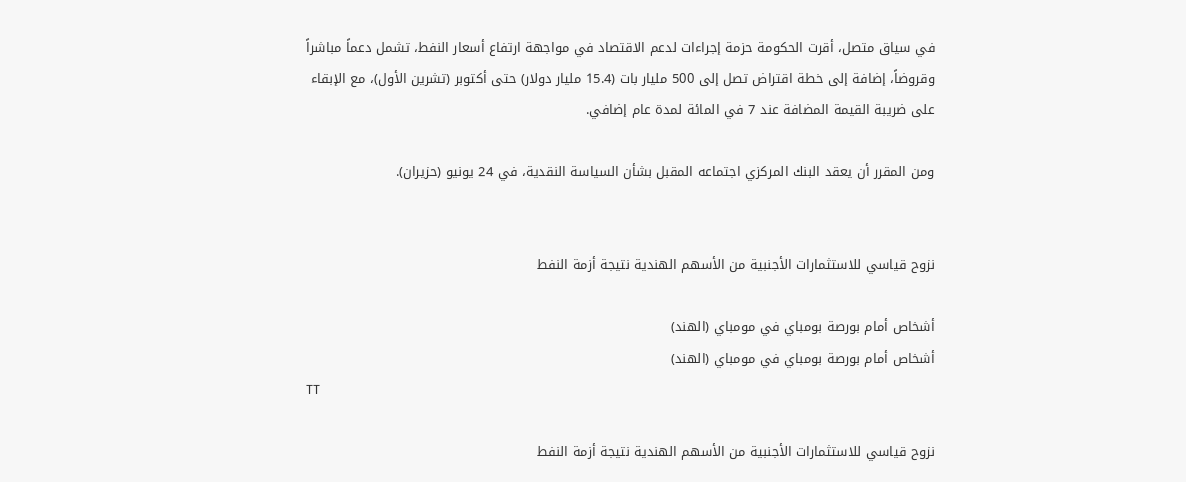في سياق متصل، أقرت الحكومة حزمة إجراءات لدعم الاقتصاد في مواجهة ارتفاع أسعار النفط، تشمل دعماً مباشراً وقروضاً، إضافة إلى خطة اقتراض تصل إلى 500 مليار بات (15.4 مليار دولار) حتى أكتوبر (تشرين الأول)، مع الإبقاء على ضريبة القيمة المضافة عند 7 في المائة لمدة عام إضافي.

ومن المقرر أن يعقد البنك المركزي اجتماعه المقبل بشأن السياسة النقدية، في 24 يونيو (حزيران).


نزوح قياسي للاستثمارات الأجنبية من الأسهم الهندية نتيجة أزمة النفط

أشخاص أمام بورصة بومباي في مومباي (الهند)
أشخاص أمام بورصة بومباي في مومباي (الهند)
TT

نزوح قياسي للاستثمارات الأجنبية من الأسهم الهندية نتيجة أزمة النفط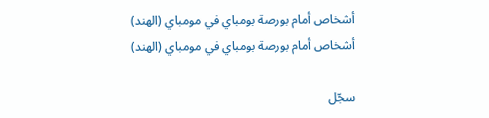أشخاص أمام بورصة بومباي في مومباي (الهند)
أشخاص أمام بورصة بومباي في مومباي (الهند)

سجّل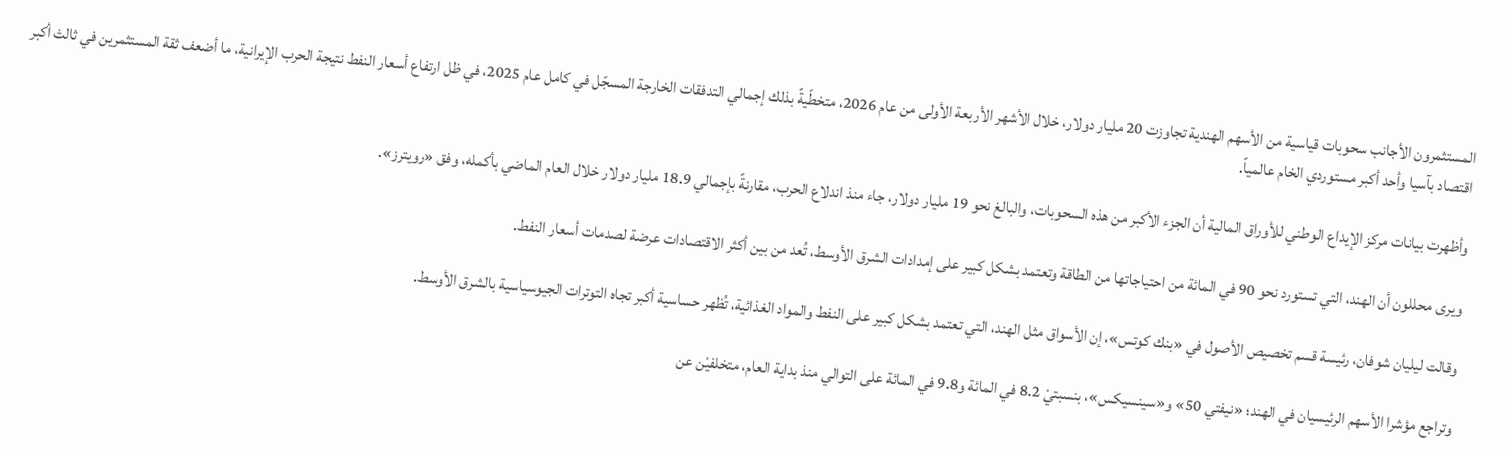المستثمرون الأجانب سحوبات قياسية من الأسهم الهندية تجاوزت 20 مليار دولار، خلال الأشهر الأربعة الأولى من عام 2026، متخطّيةً بذلك إجمالي التدفقات الخارجة المسجّل في كامل عام 2025، في ظل ارتفاع أسعار النفط نتيجة الحرب الإيرانية، ما أضعف ثقة المستثمرين في ثالث أكبر اقتصاد بآسيا وأحد أكبر مستوردي الخام عالمياً.

وأظهرت بيانات مركز الإيداع الوطني للأوراق المالية أن الجزء الأكبر من هذه السحوبات، والبالغ نحو 19 مليار دولار، جاء منذ اندلاع الحرب، مقارنةً بإجمالي 18.9 مليار دولار خلال العام الماضي بأكمله، وفق «رويترز».

ويرى محللون أن الهند، التي تستورد نحو 90 في المائة من احتياجاتها من الطاقة وتعتمد بشكل كبير على إمدادات الشرق الأوسط، تُعد من بين أكثر الاقتصادات عرضة لصدمات أسعار النفط.

وقالت ليليان شوفان، رئيسة قسم تخصيص الأصول في «بنك كوتس»، إن الأسواق مثل الهند، التي تعتمد بشكل كبير على النفط والمواد الغذائية، تُظهر حساسية أكبر تجاه التوترات الجيوسياسية بالشرق الأوسط.

وتراجع مؤشرا الأسهم الرئيسيان في الهند؛ «نيفتي 50» و«سينسيكس»، بنسبتيْ 8.2 في المائة و9.8 في المائة على التوالي منذ بداية العام، متخلفيْن عن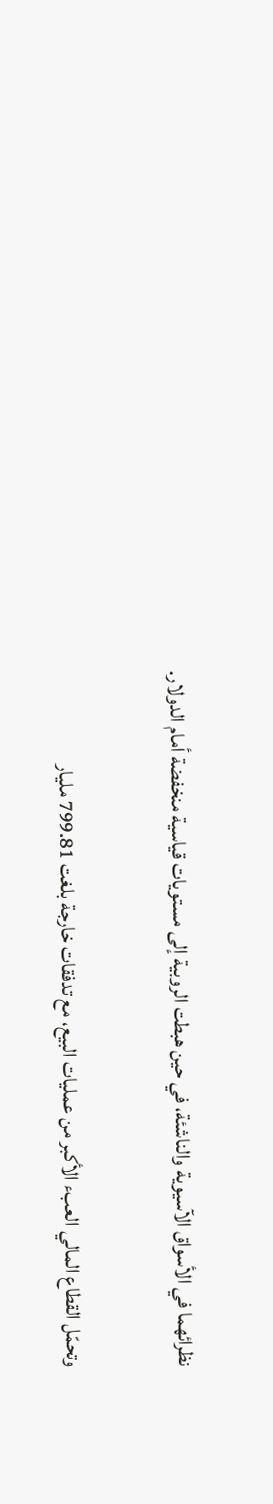نظرائهما في الأسواق الآسيوية والناشئة، في حين هبطت الروبية إلى مستويات قياسية منخفضة أمام الدولار.

وتحمّل القطاع المالي العبء الأكبر من عمليات البيع، مع تدفقات خارجة بلغت 799.81 مليار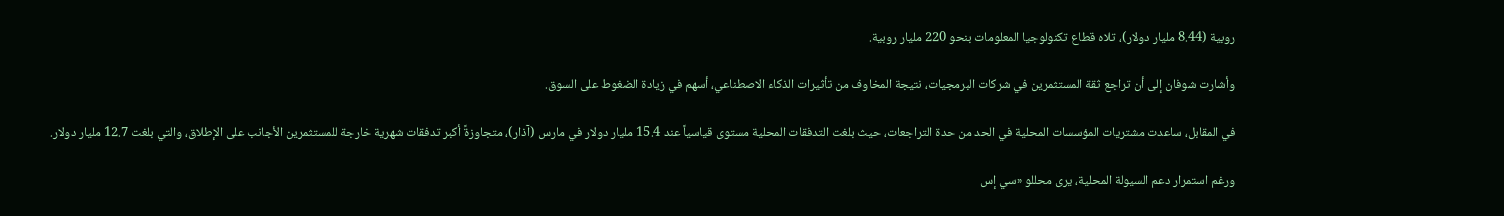روبية (8.44 مليار دولار)، تلاه قطاع تكنولوجيا المعلومات بنحو 220 مليار روبية.

وأشارت شوفان إلى أن تراجع ثقة المستثمرين في شركات البرمجيات، نتيجة المخاوف من تأثيرات الذكاء الاصطناعي، أسهم في زيادة الضغوط على السوق.

في المقابل، ساعدت مشتريات المؤسسات المحلية في الحد من حدة التراجعات، حيث بلغت التدفقات المحلية مستوى قياسياً عند 15.4 مليار دولار في مارس (آذار)، متجاوزةً أكبر تدفقات شهرية خارجة للمستثمرين الأجانب على الإطلاق، والتي بلغت 12.7 مليار دولار.

ورغم استمرار دعم السيولة المحلية، يرى محللو «سي إس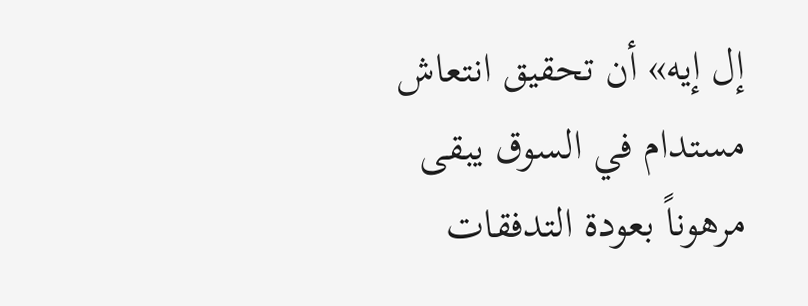إل إيه» أن تحقيق انتعاش مستدام في السوق يبقى مرهوناً بعودة التدفقات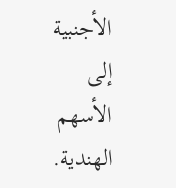الأجنبية إلى الأسهم الهندية.